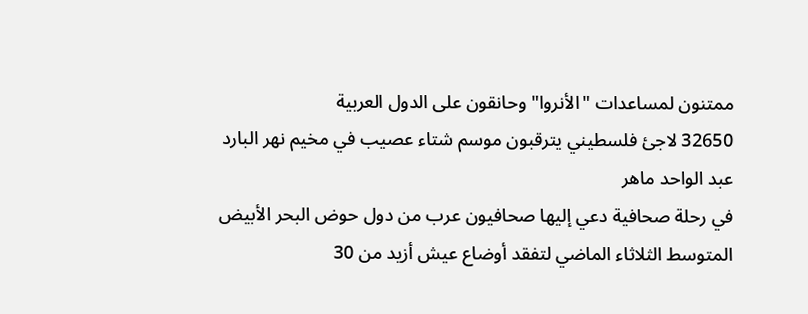ممتنون لمساعدات "الأنروا" وحانقون على الدول العربية
32650 لاجئ فلسطيني يترقبون موسم شتاء عصيب في مخيم نهر البارد
عبد الواحد ماهر
في رحلة صحافية دعي إليها صحافيون عرب من دول حوض البحر الأبيض المتوسط الثلاثاء الماضي لتفقد أوضاع عيش أزيد من 30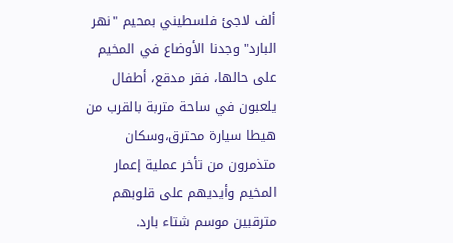ألف لاجئ فلسطيني بمحيم "نهر البارد" وجدنا الأوضاع في المخيم على حالها، فقر مدقع، أطفال يلعبون في ساحة متربة بالقرب من هيطا سيارة محترق،وسكان متذمرون من تأخر عملية إعمار المخيم وأيديهم على قلوبهم مترقبين موسم شتاء بارد.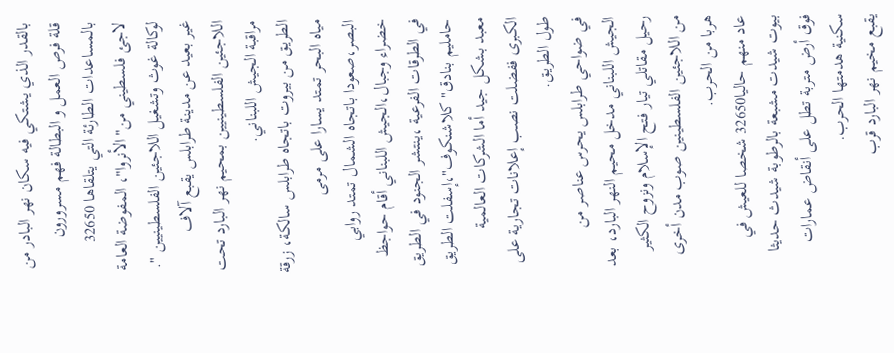بالقدر الذي يشتكي فيه سكان نهر البادر من قلة فرص العمل و البطالة فهم مسرورون بالمساعدات الطارئة التي يتلقاها 32650 لاجئ فلسطيني من"الأنروا"، المفوضة العامة لوكالة غوث وتشغيل اللاجئين الفلسطينيين ".
غير بعيد عن مدينة طرابلس يقبع آلاف اللاجئين الفلسطينيين بمحيم نهر البارد تحت مراقبة الجيش اللبناني.
الطريق من بيروت باتجاه طرابلس سالكة، زرقة مياه البحر تمتد يسارا على مرمى البصر،صعودا باتجاه الشمال تمتد روابي خضراء وجبال،الجيش اللبناني أقام حواجظ في الطرقات الفرعية ،ينتشر الجنود في الطريق حامليم بنادق"كلاشنكوف"،إسفلت الطريق معبد بشكل جيد أما الشركات العالمية الكبرى ففضلت نصب إعلانات تجارية على طول الطريق.
في ضواحي طرابلس يحرس عناصر من الجيش اللبناني مدخل محيم النهر البارد، بعد رحيل مقاتلي تيار فتح الإسلام ونزوح الكثير من اللاجئين الفلسطينين صوب مدن أخرى هربا من الحرب.
عاد منهم حاليا32650 شخصا للعيش في بيوت شيدت مشبعة بالرطوبة شيدث حديثا فوق أرض متربة تطل على أنقاض عمارات سكنية هدمتها الحرب.
يقبع مخيم نهر البارد قرب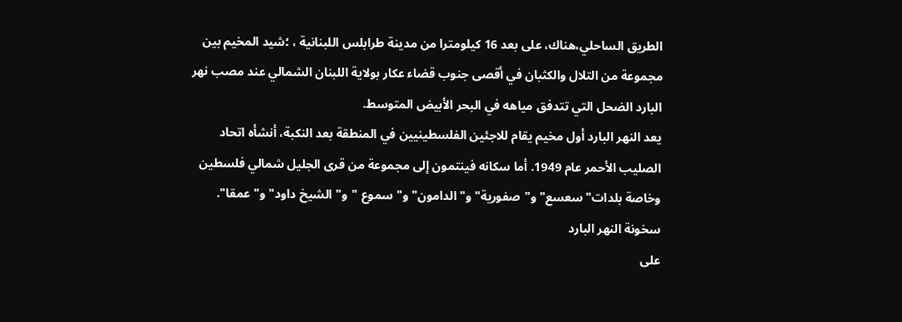الطريق الساحلي،هناك، على بعد 16 كيلومترا من مدينة طرابلس اللبنانية ، ؛شيد المخيم بين مجموعة من التلال والكثبان في أقصى جنوب قضاء عكار بولاية اللبنان الشمالي عند مصب نهر البارد الضحل التي تتدفق مياهه في البحر الأبيض المتوسط.
يعد النهر البارد أول مخيم يقام للاجئين الفلسطينيين في المنطقة بعد النكبة، أنشأه اتحاد الصليب الأحمر عام 1949. أما سكانه فينتمون إلى مجموعة من قرى الجليل شمالي فلسطين وخاصة بلدات" سعسع" و"صفورية" و"الدامون" و"سموع "و"الشيخ داود" و"عمقا".
سخونة النهر البارد
على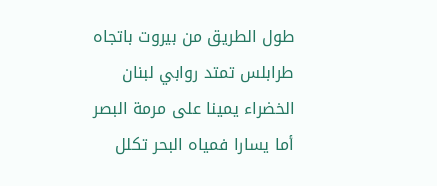طول الطريق من بيروت باتجاه طرابلس تمتد روابي لبنان الخضراء يمينا على مرمة البصر أما يسارا فمياه البحر تكلل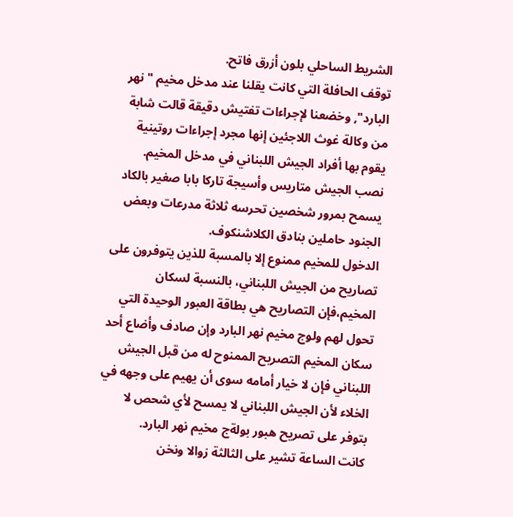الشريط الساحلي بلون أزرق فاتح.
توقف الحافلة التي كانت يقلنا عند مدخل مخيم "نهر البارد", وخضعنا لإجراءات تفتيش دقيقة قالت شابة من وكالة غوث اللاجئين إنها مجرد إجراءات روتينية يقوم بها أفراد الجيش اللبناني في مدخل المخيم.
نصب الجيش متاريس وأسيجة تاركا بابا صغير بالكاد يسمح بمرور شخصين تحرسه ثلاثة مدرعات وبعض الجنود حاملين بنادق الكلاشنكوف.
الدخول للمخيم ممنوع إلا بالمسبة للذين يتوفرون على تصاريح من الجيش اللبناني، بالنسبة لسكان المخيم،فإن التصاريح هي بطاقة العبور الوحيدة التي تحول لهم ولوج مخيم نهر البارد وإن صادف وأضاع أحد سكان المخيم التصريح الممنوح له من قبل الجيش اللبناني فإن لا خيار أمامه سوى أن يهيم على وجهه في الخلاء لأن الجيش اللبناني لا يمسح لأي شحص لا بتوفر على تصريح هبور بولةج مخيم نهر البارد.
كانت الساعة تشير على الثالثة زوالا ونخن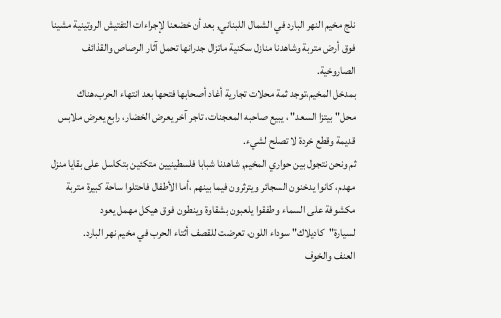نلج مخيم النهر البارد في الشمال اللبناني, بعد أن خضعنا لإجراءات التفتيش الروتينية مشينا فوق أرض متربة وشاهدنا منازل سكنية ماتزال جدرانها تحمل آثار الرصاص والقذائف الصاروخية.
بمدخل المخيم،توجد ثمة محلات تجارية أغاد أصحابها فتحها بعد انتهاء الحرب،هناك محل"بيتزا السعد" ، يبيع صاحبه المعجنات، تاجر آخر يعرض الخضار، رابع يعرض ملابس قديمة وقطع خردة لا تصلح لشيء.
ثم ونحن نتجول بين حواري المخيم, شاهدنا شبابا فلسطينيين متكئين بتكاسل على بقايا منزل مهدم، كانوا يدخنون السجائر ويترثرون فيما بينهم ،أما الأطفال فاحتلوا ساحة كبيرة متربة مكشوفة على السماء وطفقوا يلعبون بشقاوة وينطون فوق هيكل مهمل يعود لسيارة"كاديلاك" سوداء اللون، تعرضت للقصف أثتاء الحرب في مخيم نهر البارد.
العنف والخوف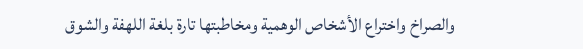والصراخ واختراع الأشخاص الوهمية ومخاطبتها تارة بلغة اللهفة والشوق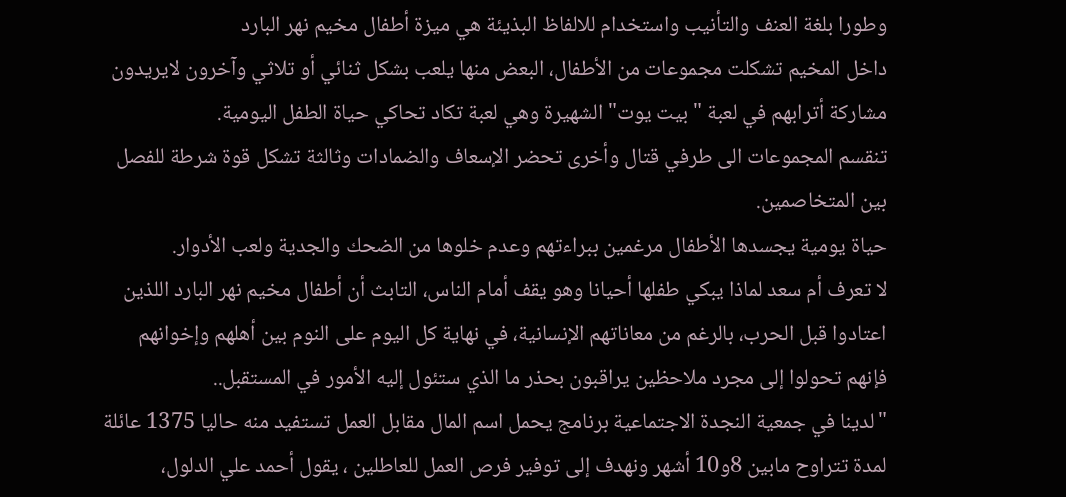وطورا بلغة العنف والتأنيب واستخدام للالفاظ البذيئة هي ميزة أطفال مخيم نهر البارد
داخل المخيم تشكلت مجموعات من الأطفال، البعض منها يلعب بشكل ثنائي أو تلاثي وآخرون لايريدون مشاركة أترابهم في لعبة " بيت يوت" الشهيرة وهي لعبة تكاد تحاكي حياة الطفل اليومية.
تنقسم المجموعات الى طرفي قتال وأخرى تحضر الإسعاف والضمادات وثالثة تشكل قوة شرطة للفصل بين المتخاصمين.
حياة يومية يجسدها الأطفال مرغمين ببراءتهم وعدم خلوها من الضحك والجدية ولعب الأدوار.
لا تعرف أم سعد لماذا يبكي طفلها أحيانا وهو يقف أمام الناس، التابث أن أطفال مخيم نهر البارد اللذين اعتادوا قبل الحرب، بالرغم من معاناتهم الإنسانية، في نهاية كل اليوم على النوم بين أهلهم وإخوانهم فإنهم تحولوا إلى مجرد ملاحظين يراقبون بحذر ما الذي ستئول إليه الأمور في المستقبل..
"لدينا في جمعية النجدة الاجتماعية برنامج يحمل اسم المال مقابل العمل تستفيد منه حاليا 1375 عائلة لمدة تتراوح مابين 8و10 أشهر ونهدف إلى توفير فرص العمل للعاطلين ، يقول أحمد علي الدلول،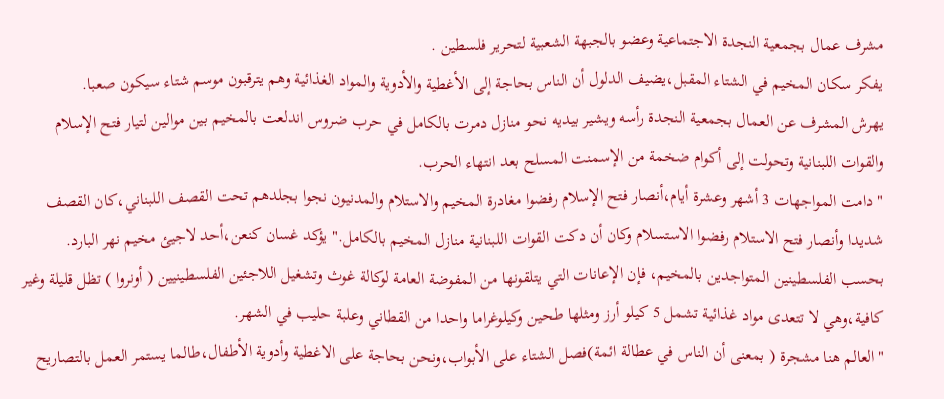مشرف عمال بجمعية النجدة الاجتماعية وعضو بالجبهة الشعبية لتحرير فلسطين .
يفكر سكان المخيم في الشتاء المقبل،يضيف الدلول أن الناس بحاجة إلى الأغطية والأدوية والمواد الغذائية وهم يترقبون موسم شتاء سيكون صعبا.
يهرش المشرف عن العمال بجمعية النجدة رأسه ويشير بيديه نحو منازل دمرت بالكامل في حرب ضروس اندلعت بالمخيم بين موالين لتيار فتح الإسلام والقوات اللبنانية وتحولت إلى أكوام ضخمة من الإسمنت المسلح بعد انتهاء الحرب.
"دامت المواجهات 3 أشهر وعشرة أيام،أنصار فتح الإسلام رفضوا مغادرة المخيم والاستلام والمدنيون نجوا بجلدهم تحت القصف اللبناني،كان القصف شديدا وأنصار فتح الاستلام رفضوا الاستسلام وكان أن دكت القوات اللبنانية منازل المخيم بالكامل." يؤكد غسان كنعن،أحد لاجيئ مخيم نهر البارد.
بحسب الفلسطينين المتواجدين بالمخيم، فإن الإعانات التي يتلقونها من المفوضة العامة لوكالة غوث وتشغيل اللاجئين الفلسطينيين ( أونروا ) تظل قليلة وغير كافية،وهي لا تتعدى مواد غذائية تشمل 5 كيلو أرز ومثلها طحين وكيلوغراما واحدا من القطاني وعلبة حليب في الشهر.
"العالم هنا مشجرة ( بمعنى أن الناس في عطالة ائمة)فصل الشتاء على الأبواب،ونحن بحاجة على الاغطية وأدوية الأطفال،طالما يستمر العمل بالتصاريح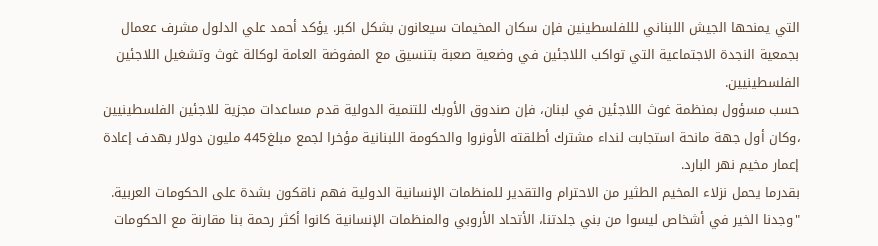التي يمنحها الجيش اللبناني لللفلسطينين فإن سكان المخيمات سيعانون بشكل اكبر. يؤكد أحمد علي الدلول مشرف ععمال بجمعية النجدة الاجتماعية التي تواكب اللاجئين في وضعية صعبة بتنسيق مع المفوضة العامة لوكالة غوث وتشغيل اللاجئين الفلسطينيين.
حسب مسؤول بمنظمة غوث اللاجئين في لبنان، فإن صندوق الأوبك للتنمية الدولية قدم مساعدات مجزية للاجئين الفلسطينيين ،وكان أول جهة مانحة استجابت لنداء مشترك أطلقته الأونروا والحكومة اللبنانية مؤخرا لجمع مبلغ445 مليون دولار بهدف إعادة إعمار مخيم نهر البارد.
بقدرما يحمل نزلاء المخيم الطثير من الاحترام والتقدير للمنظمات الإنسانية الدولية فهم ناقكون بشدة على الحكومات العربية.
"وجدنا الخير في أشخاص ليسوا من بني جلدتنا، الأتحاد الأروبي والمنظمات الإنسانية كانوا أكثر رحمة بنا مقارنة مع الحكومات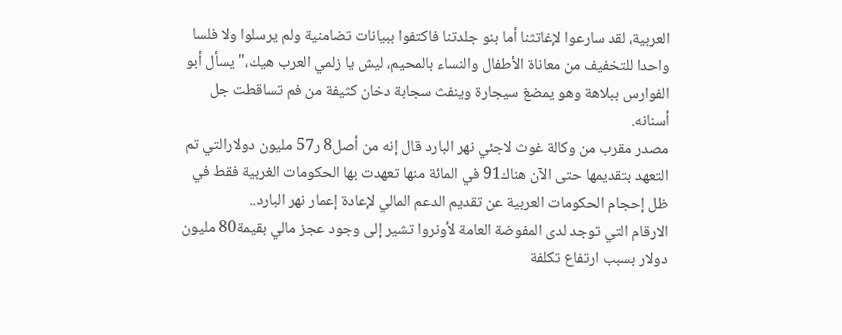العربية، لقد سارعوا لإغاتثنا أما بنو جلدتنا فاكتفوا ببيانات تضامنية ولم يرسلوا ولا فلسا واحدا للتخفيف من معاناة الأطفال والنساء بالمحيم، ليش يا زلمي العرب هيك،" يسأل أبو الفوارس ببلاهة وهو يمضغ سيجارة وينفث سجابة دخان كثيفة من فم تساقطت جل أسنانه.
مصدر مقرب من وكالة غوث لاجئي نهر البارد قال إنه من أصل8 ر57 مليون دولارالتي تم التعهد بتقديمها حتى الآن هناك91 في المائة منها تعهدت بها الحكومات الغربية فقط في ظل إحجام الحكومات العربية عن تقديم الدعم المالي لإعادة إعمار نهر البارد..
الارقام التي توجد لدى المفوضة العامة لأونروا تشير إلى وجود عجز مالي بقيمة80 مليون دولار بسبب ارتفاع تكلفة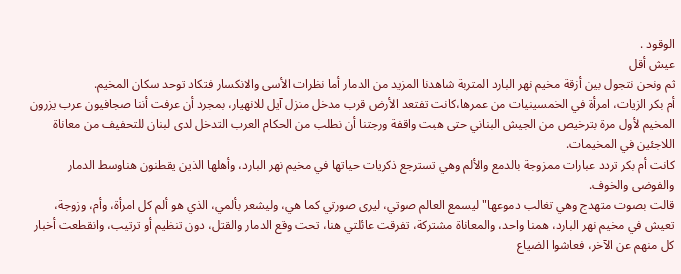الوقود .
عيش أقل
ثم ونحن نتجول بين أزقة مخيم نهر البارد المتربة شاهدنا المزيد من الدمار أما نظرات الأسى والانكسار فتكاد توحد سكان المخيم.
أم بكر الزيات، امرأة في الخمسينيات من عمرها،كانت تفتعد الأرض قرب مدخل منزل آيل للانهيار، بمجرد أن عرفت أننا صجافيون عرب يزرون المخيم لأول مرة بترخيص من الجيش البناني حتى هبت واقفة ورجتنا أن نطلب من الحكام العرب التدخل لدى لبنان للتحفيف من معاناة اللاجئين في المخيمات.
كانت أم بكر تردد عبارات ممزوجة بالدمع والألم وهي تسترجع ذكريات حياتها في مخيم نهر البارد، وأهلها الذين يقطنون هناوسط الدمار والفوضى والخوف.
قالت بصوت متهدج وهي تغالب دموعها"ليسمع العالم صوتي، ليرى صورتي كما هي، وليشعر بألمي، الذي هو ألم كل امرأة، وأم، وزوجة، تعيش في مخيم نهر البارد، همنا واحد، والمعاناة مشتركة، تفرقت عائلتي هنا، تحت وقع الدمار والقتل، دون تنظيم أو ترتيب، وانقطعت أخبار كل منهم عن الآخر، فعاشوا الضياع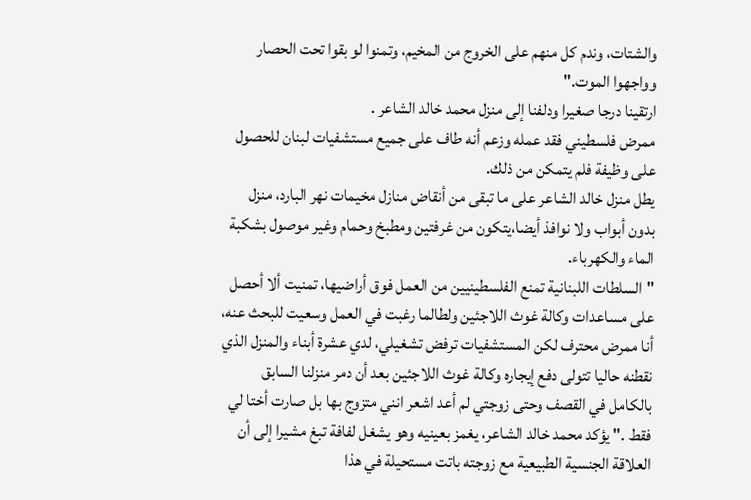والشتات، وندم كل منهم على الخروج من المخيم، وتمنوا لو بقوا تحت الحصار وواجهوا الموت."
ارتقينا درجا صغيرا ودلفنا إلى منزل محمد خالد الشاعر .
ممرض فلسطيني فقد عمله وزعم أنه طاف على جميع مستشفيات لبنان للحصول على وظيفة فلم يتمكن من ذلك.
يطل منزل خالد الشاعر على ما تبقى من أنقاض منازل مخيمات نهر البارد، منزل بدون أبواب ولا نوافذ أيضا،يتكون من غرفتين ومطبخ وحمام وغير موصول بشكبة الماء والكهرباء.
"السلطات اللبنانية تمنع الفلسطينيين من العمل فوق أراضيها، تمنيت ألا أحصل على مساعدات وكالة غوث اللاجئين ولطالما رغبت في العمل وسعيت للبحث عنه، أنا ممرض محترف لكن المستشفيات ترفض تشغيلي، لدي عشرة أبناء والمنزل الذي نقطنه حاليا تتولى دفع إيجاره وكالة غوث اللاجئين بعد أن دمر منزلنا السابق بالكامل في القصف وحتى زوجتي لم أعد اشعر انني متزوج بها بل صارت أختا لي فقط ." يؤكد محمد خالد الشاعر، يغمز بعينيه وهو يشغل لفافة تبغ مشيرا إلى أن العلاقة الجنسية الطبيعية مع زوجته باتت مستحيلة في هذا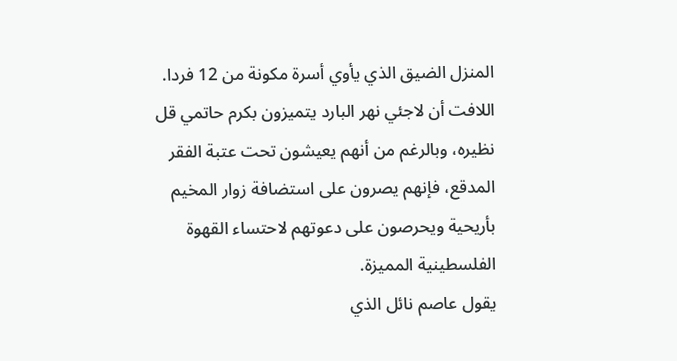المنزل الضيق الذي يأوي أسرة مكونة من 12 فردا.
اللافت أن لاجئي نهر البارد يتميزون بكرم حاتمي قل نظيره، وبالرغم من أنهم يعيشون تحت عتبة الفقر المدقع، فإنهم يصرون على استضافة زوار المخيم بأريحية ويحرصون على دعوتهم لاحتساء القهوة الفلسطينية المميزة.
يقول عاصم نائل الذي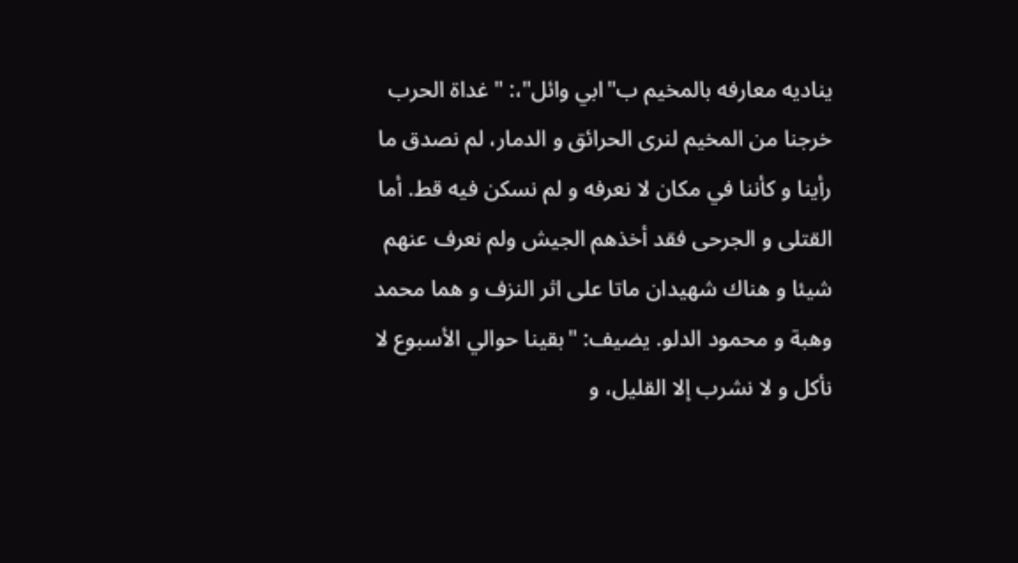يناديه معارفه بالمخيم ب"ابي وائل"،: " غداة الحرب خرجنا من المخيم لنرى الحرائق و الدمار، لم نصدق ما رأينا و كأننا في مكان لا نعرفه و لم نسكن فيه قط. أما القتلى و الجرحى فقد أخذهم الجيش ولم نعرف عنهم شيئا و هناك شهيدان ماتا على اثر النزف و هما محمد وهبة و محمود الدلو. يضيف: "بقينا حوالي الأسبوع لا نأكل و لا نشرب إلا القليل، و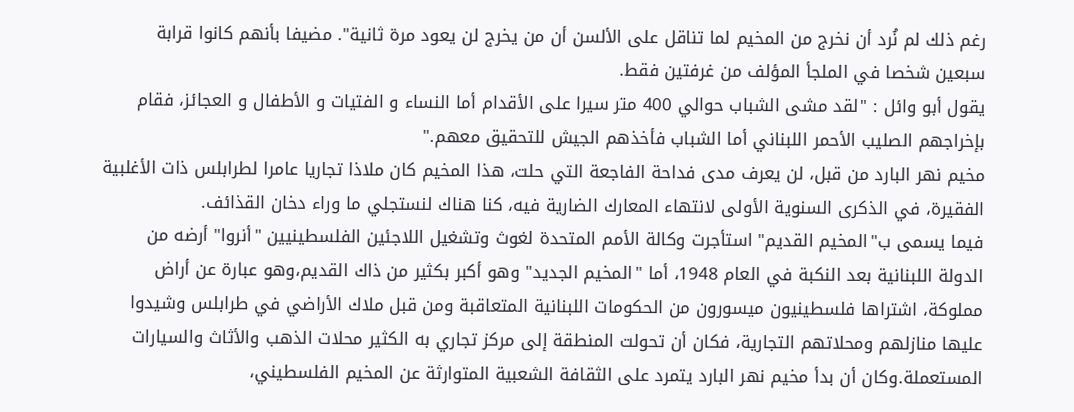رغم ذلك لم نُرد أن نخرج من المخيم لما تناقل على الألسن أن من يخرج لن يعود مرة ثانية". مضيفا بأنهم كانوا قرابة سبعين شخصا في الملجأ المؤلف من غرفتين فقط.
يقول أبو وائل : "لقد مشى الشباب حوالي 400 متر سيرا على الأقدام أما النساء و الفتيات و الأطفال و العجائز، فقام بإخراجهم الصليب الأحمر اللبناني أما الشباب فأخذهم الجيش للتحقيق معهم."
مخيم نهر البارد من قبل، لن يعرف مدى فداحة الفاجعة التي حلت، هذا المخيم كان ملاذا تجاريا عامرا لطرابلس ذات الأغلبية الفقيرة، في الذكرى السنوية الأولى لانتهاء المعارك الضارية فيه، كنا هناك لنستجلي ما وراء دخان القذائف.
فيما يسمى ب"المخيم القديم" استأجرت وكالة الأمم المتحدة لغوث وتشغيل اللاجئين الفلسطينيين "أنروا" أرضه من الدولة اللبنانية بعد النكبة في العام 1948، أما "المخيم الجديد" وهو أكبر بكثير من ذاك القديم،وهو عبارة عن أراض مملوكة، اشتراها فلسطينيون ميسورون من الحكومات اللبنانية المتعاقبة ومن قبل ملاك الأراضي في طرابلس وشيدوا عليها منازلهم ومحلاتهم التجارية، فكان أن تحولت المنطقة إلى مركز تجاري به الكثير محلات الذهب والأثاث والسيارات المستعملة.وكان أن بدأ مخيم نهر البارد يتمرد على الثقافة الشعبية المتوارثة عن المخيم الفلسطيني،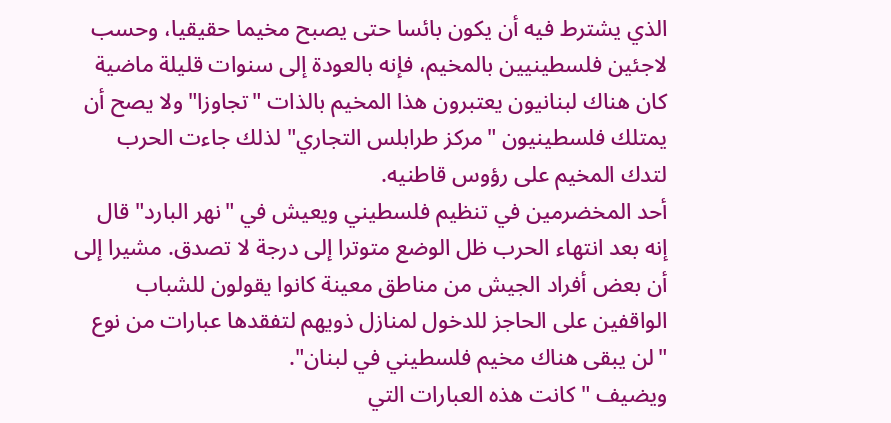الذي يشترط فيه أن يكون بائسا حتى يصبح مخيما حقيقيا، وحسب لاجئين فلسطينيين بالمخيم، فإنه بالعودة إلى سنوات قليلة ماضية كان هناك لبنانيون يعتبرون هذا المخيم بالذات "تجاوزا" ولا يصح أن يمتلك فلسطينيون "مركز طرابلس التجاري" لذلك جاءت الحرب لتدك المخيم على رؤوس قاطنيه.
أحد المخضرمين في تنظيم فلسطيني ويعيش في "نهر البارد" قال إنه بعد انتهاء الحرب ظل الوضع متوترا إلى درجة لا تصدق. مشيرا إلى أن بعض أفراد الجيش من مناطق معينة كانوا يقولون للشباب الواقفين على الحاجز للدخول لمنازل ذويهم لتفقدها عبارات من نوع "لن يبقى هناك مخيم فلسطيني في لبنان".
ويضيف "كانت هذه العبارات التي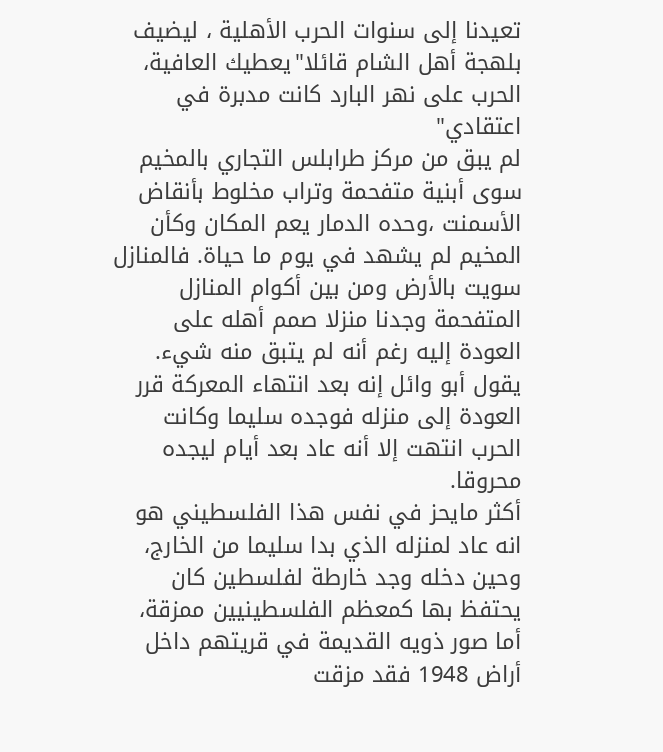تعيدنا إلى سنوات الحرب الأهلية ، ليضيف بلهجة أهل الشام قائلا"يعطيك العافية، الحرب على نهر البارد كانت مدبرة في اعتقادي"
لم يبق من مركز طرابلس التجاري بالمخيم سوى أبنية متفحمة وتراب مخلوط بأنقاض الأسمنت ،وحده الدمار يعم المكان وكأن المخيم لم يشهد في يوم ما حياة. فالمنازل سويت بالأرض ومن بين أكوام المنازل المتفحمة وجدنا منزلا صمم أهله على العودة إليه رغم أنه لم يتبق منه شيء. يقول أبو وائل إنه بعد انتهاء المعركة قرر العودة إلى منزله فوجده سليما وكانت الحرب انتهت إلا أنه عاد بعد أيام ليجده محروقا.
أكثر مايحز في نفس هذا الفلسطيني هو انه عاد لمنزله الذي بدا سليما من الخارج، وحين دخله وجد خارطة لفلسطين كان يحتفظ بها كمعظم الفلسطينيين ممزقة، أما صور ذويه القديمة في قريتهم داخل أراض 1948 فقد مزقت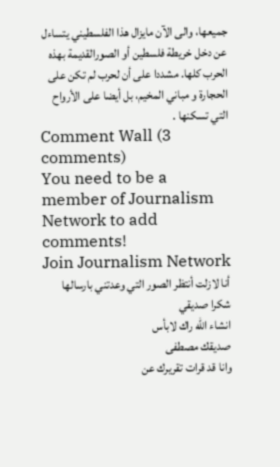جميعها، والى الآن مايزال هذا الفلسطيني يتساءل عن دخل خريطة فلسطين أو الصورالقديمة بهذه الحرب كلها. مشددا على أن لحرب لم تكن على الحجارة و مباني المخيم، بل أيضا على الأرواح التي تسكنها .
Comment Wall (3 comments)
You need to be a member of Journalism Network to add comments!
Join Journalism Network
أنا لازلت أنتظر الصور التي وعدتني بارسالها
شكرا صديقي
انشاء الله راك لابأس
صديقك مصطفى
وانا قد قرات تقريرك عن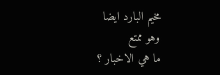مخيم البارد ايضا
وهو ممتع
ما هي الاخبار ؟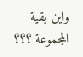واين بقية المجموعة ؟؟؟